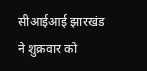सीआईआई झारखंड ने शुक्रवार को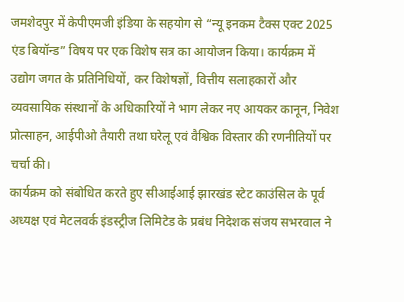जमशेदपुर में केपीएमजी इंडिया के सहयोग से “न्यू इनकम टैक्स एक्ट 2025 एंड बियॉन्ड” विषय पर एक विशेष सत्र का आयोजन किया। कार्यक्रम में उद्योग जगत के प्रतिनिधियों, कर विशेषज्ञों, वित्तीय सलाहकारों और व्यवसायिक संस्थानों के अधिकारियों ने भाग लेकर नए आयकर कानून, निवेश प्रोत्साहन, आईपीओ तैयारी तथा घरेलू एवं वैश्विक विस्तार की रणनीतियों पर चर्चा की।
कार्यक्रम को संबोधित करते हुए सीआईआई झारखंड स्टेट काउंसिल के पूर्व अध्यक्ष एवं मेटलवर्क इंडस्ट्रीज लिमिटेड के प्रबंध निदेशक संजय सभरवाल ने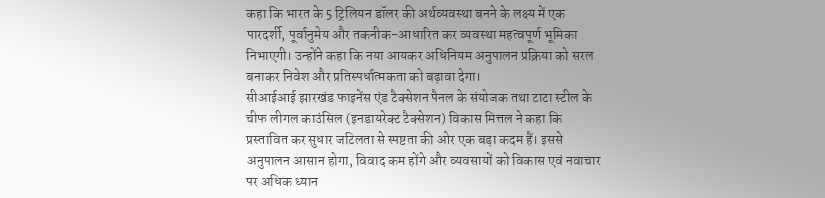कहा कि भारत के 5 ट्रिलियन डॉलर की अर्थव्यवस्था बनने के लक्ष्य में एक पारदर्शी, पूर्वानुमेय और तकनीक-आधारित कर व्यवस्था महत्वपूर्ण भूमिका निभाएगी। उन्होंने कहा कि नया आयकर अधिनियम अनुपालन प्रक्रिया को सरल बनाकर निवेश और प्रतिस्पर्धात्मकता को बढ़ावा देगा।
सीआईआई झारखंड फाइनेंस एंड टैक्सेशन पैनल के संयोजक तथा टाटा स्टील के चीफ लीगल काउंसिल (इनडायरेक्ट टैक्सेशन) विकास मित्तल ने कहा कि प्रस्तावित कर सुधार जटिलता से स्पष्टता की ओर एक बड़ा कदम हैं। इससे अनुपालन आसान होगा, विवाद कम होंगे और व्यवसायों को विकास एवं नवाचार पर अधिक ध्यान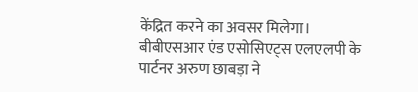केंद्रित करने का अवसर मिलेगा। बीबीएसआर एंड एसोसिएट्स एलएलपी के पार्टनर अरुण छाबड़ा ने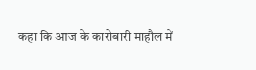कहा कि आज के कारोबारी माहौल में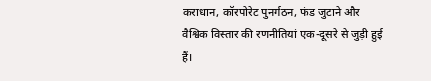कराधान, कॉरपोरेट पुनर्गठन, फंड जुटाने और वैश्विक विस्तार की रणनीतियां एक-दूसरे से जुड़ी हुई हैं।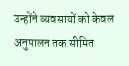उन्होंने व्यवसायों को केवल अनुपालन तक सीमित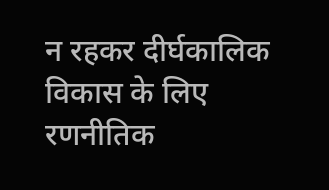न रहकर दीर्घकालिक विकास के लिए रणनीतिक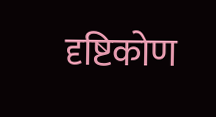दृष्टिकोण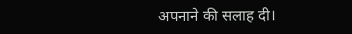अपनाने की सलाह दी।